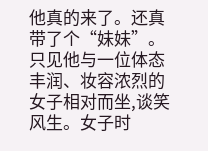他真的来了。还真带了个“妹妹”。
只见他与一位体态丰润、妆容浓烈的女子相对而坐,谈笑风生。女子时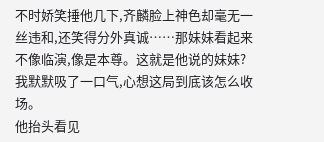不时娇笑捶他几下,齐麟脸上神色却毫无一丝违和,还笑得分外真诚……那妹妹看起来不像临演,像是本尊。这就是他说的妹妹?
我默默吸了一口气,心想这局到底该怎么收场。
他抬头看见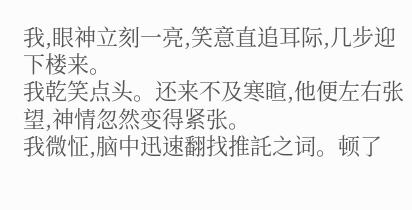我,眼神立刻一亮,笑意直追耳际,几步迎下楼来。
我乾笑点头。还来不及寒暄,他便左右张望,神情忽然变得紧张。
我微怔,脑中迅速翻找推託之词。顿了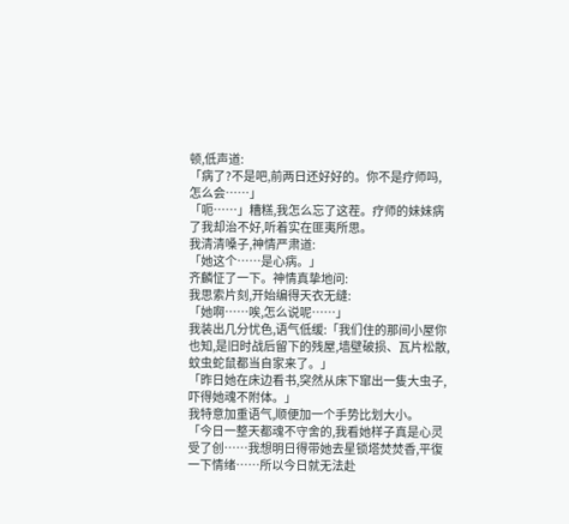顿,低声道:
「病了?不是吧,前两日还好好的。你不是疗师吗,怎么会……」
「呃……」糟糕,我怎么忘了这茬。疗师的妹妹病了我却治不好,听着实在匪夷所思。
我清清嗓子,神情严肃道:
「她这个……是心病。」
齐麟怔了一下。神情真挚地问:
我思索片刻,开始编得天衣无缝:
「她啊……唉,怎么说呢……」
我装出几分忧色,语气低缓:「我们住的那间小屋你也知,是旧时战后留下的残屋,墙壁破损、瓦片松散,蚊虫蛇鼠都当自家来了。」
「昨日她在床边看书,突然从床下窜出一隻大虫子,吓得她魂不附体。」
我特意加重语气,顺便加一个手势比划大小。
「今日一整天都魂不守舍的,我看她样子真是心灵受了创……我想明日得带她去星锁塔焚焚香,平復一下情绪……所以今日就无法赴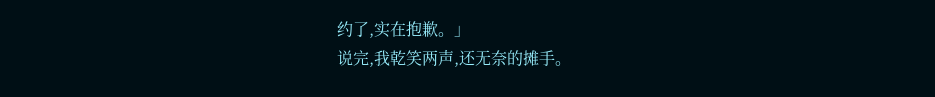约了,实在抱歉。」
说完,我乾笑两声,还无奈的摊手。